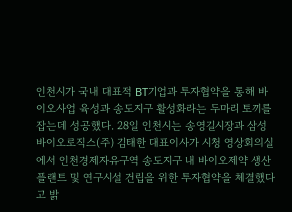인천시가 국내 대표적 BT기업과 투자협약을 통해 바이오사업 육성과 송도지구 활성화라는 두마리 토끼를 잡는데 성공했다. 28일 인천시는 송영길시장과 삼성바이오로직스(주) 김태한 대표이사가 시청 영상회의실에서 인천경제자유구역 송도지구 내 바이오제약 생산 플랜트 및 연구시설 건립을 위한 투자협약을 체결했다고 밝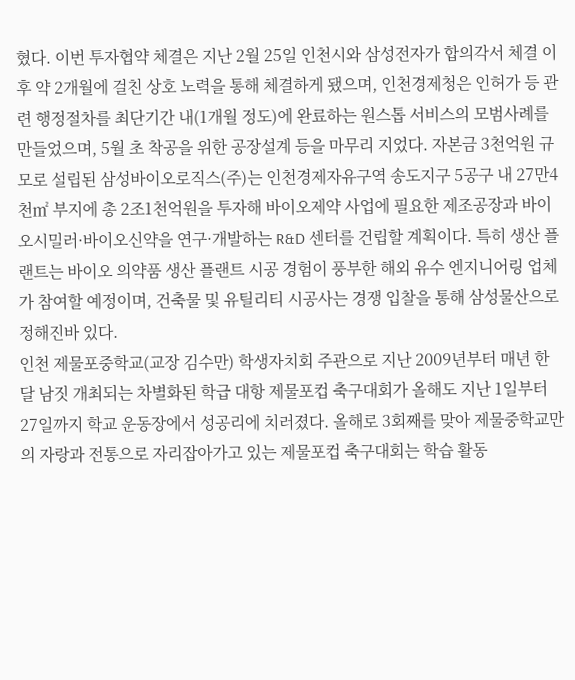혔다. 이번 투자협약 체결은 지난 2월 25일 인천시와 삼성전자가 합의각서 체결 이후 약 2개월에 걸친 상호 노력을 통해 체결하게 됐으며, 인천경제청은 인허가 등 관련 행정절차를 최단기간 내(1개월 정도)에 완료하는 원스톱 서비스의 모범사례를 만들었으며, 5월 초 착공을 위한 공장설계 등을 마무리 지었다. 자본금 3천억원 규모로 설립된 삼성바이오로직스(주)는 인천경제자유구역 송도지구 5공구 내 27만4천㎡ 부지에 총 2조1천억원을 투자해 바이오제약 사업에 필요한 제조공장과 바이오시밀러·바이오신약을 연구·개발하는 R&D 센터를 건립할 계획이다. 특히 생산 플랜트는 바이오 의약품 생산 플랜트 시공 경험이 풍부한 해외 유수 엔지니어링 업체가 참여할 예정이며, 건축물 및 유틸리티 시공사는 경쟁 입찰을 통해 삼성물산으로 정해진바 있다.
인천 제물포중학교(교장 김수만) 학생자치회 주관으로 지난 2009년부터 매년 한달 남짓 개최되는 차별화된 학급 대항 제물포컵 축구대회가 올해도 지난 1일부터 27일까지 학교 운동장에서 성공리에 치러졌다. 올해로 3회째를 맞아 제물중학교만의 자랑과 전통으로 자리잡아가고 있는 제물포컵 축구대회는 학습 활동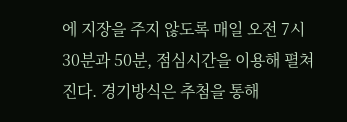에 지장을 주지 않도록 매일 오전 7시 30분과 50분, 점심시간을 이용해 펼쳐진다. 경기방식은 추첨을 통해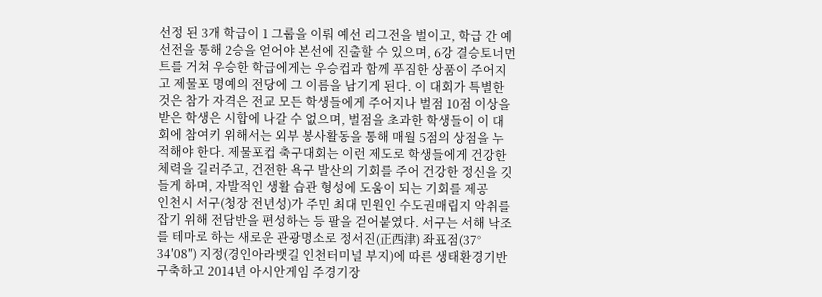선정 된 3개 학급이 1 그룹을 이뤄 예선 리그전을 벌이고, 학급 간 예선전을 통해 2승을 얻어야 본선에 진출할 수 있으며, 6강 결승토너먼트를 거쳐 우승한 학급에게는 우승컵과 함께 푸짐한 상품이 주어지고 제물포 명예의 전당에 그 이름을 남기게 된다. 이 대회가 특별한 것은 참가 자격은 전교 모든 학생들에게 주어지나 벌점 10점 이상을 받은 학생은 시합에 나갈 수 없으며, 벌점을 초과한 학생들이 이 대회에 참여키 위해서는 외부 봉사활동을 통해 매월 5점의 상점을 누적해야 한다. 제물포컵 축구대회는 이런 제도로 학생들에게 건강한 체력을 길러주고, 건전한 욕구 발산의 기회를 주어 건강한 정신을 깃들게 하며, 자발적인 생활 습관 형성에 도움이 되는 기회를 제공
인천시 서구(청장 전년성)가 주민 최대 민원인 수도권매립지 악취를 잡기 위해 전담반을 편성하는 등 팔을 걷어붙였다. 서구는 서해 낙조를 테마로 하는 새로운 관광명소로 정서진(正西津) 좌표점(37° 34′08″) 지정(경인아라뱃길 인천터미널 부지)에 따른 생태환경기반 구축하고 2014년 아시안게임 주경기장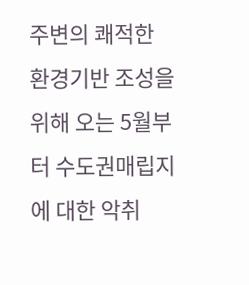주변의 쾌적한 환경기반 조성을 위해 오는 5월부터 수도권매립지에 대한 악취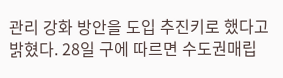관리 강화 방안을 도입 추진키로 했다고 밝혔다. 28일 구에 따르면 수도권매립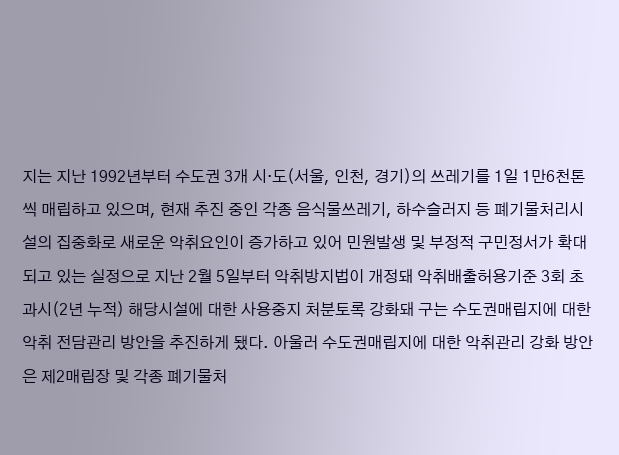지는 지난 1992년부터 수도권 3개 시·도(서울, 인천, 경기)의 쓰레기를 1일 1만6천톤씩 매립하고 있으며, 현재 추진 중인 각종 음식물쓰레기, 하수슬러지 등 폐기물처리시설의 집중화로 새로운 악취요인이 증가하고 있어 민원발생 및 부정적 구민정서가 확대되고 있는 실정으로 지난 2월 5일부터 악취방지법이 개정돼 악취배출허용기준 3회 초과시(2년 누적) 해당시설에 대한 사용중지 처분토록 강화돼 구는 수도권매립지에 대한 악취 전담관리 방안을 추진하게 됐다. 아울러 수도권매립지에 대한 악취관리 강화 방안은 제2매립장 및 각종 폐기물처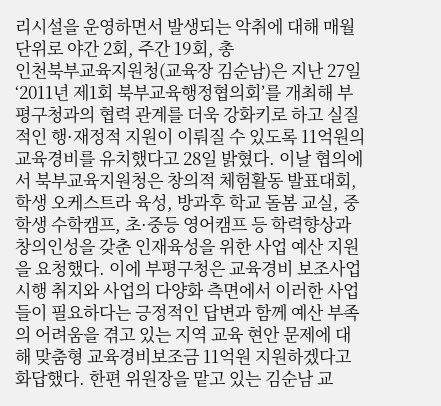리시설을 운영하면서 발생되는 악취에 대해 매월 단위로 야간 2회, 주간 19회, 총
인천북부교육지원청(교육장 김순남)은 지난 27일 ‘2011년 제1회 북부교육행정협의회’를 개최해 부평구청과의 협력 관계를 더욱 강화키로 하고 실질적인 행·재정적 지원이 이뤄질 수 있도록 11억원의 교육경비를 유치했다고 28일 밝혔다. 이날 협의에서 북부교육지원청은 창의적 체험활동 발표대회, 학생 오케스트라 육성, 방과후 학교 돌봄 교실, 중학생 수학캠프, 초·중등 영어캠프 등 학력향상과 창의인성을 갖춘 인재육성을 위한 사업 예산 지원을 요청했다. 이에 부평구청은 교육경비 보조사업 시행 취지와 사업의 다양화 측면에서 이러한 사업들이 필요하다는 긍정적인 답변과 함께 예산 부족의 어려움을 겪고 있는 지역 교육 현안 문제에 대해 맞춤형 교육경비보조금 11억원 지원하겠다고 화답했다. 한편 위원장을 맡고 있는 김순남 교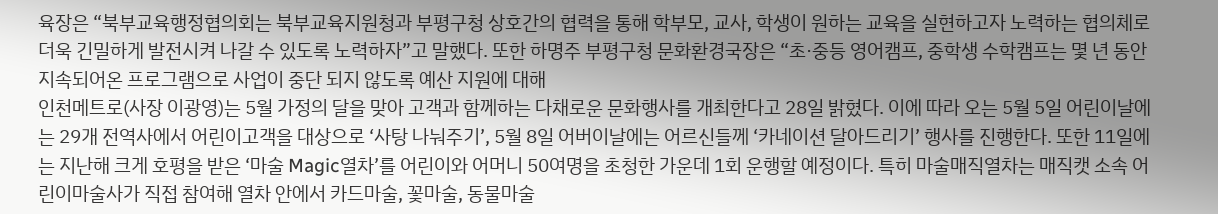육장은 “북부교육행정협의회는 북부교육지원청과 부평구청 상호간의 협력을 통해 학부모, 교사, 학생이 원하는 교육을 실현하고자 노력하는 협의체로 더욱 긴밀하게 발전시켜 나갈 수 있도록 노력하자”고 말했다. 또한 하명주 부평구청 문화환경국장은 “초·중등 영어캠프, 중학생 수학캠프는 몇 년 동안 지속되어온 프로그램으로 사업이 중단 되지 않도록 예산 지원에 대해
인천메트로(사장 이광영)는 5월 가정의 달을 맞아 고객과 함께하는 다채로운 문화행사를 개최한다고 28일 밝혔다. 이에 따라 오는 5월 5일 어린이날에는 29개 전역사에서 어린이고객을 대상으로 ‘사탕 나눠주기’, 5월 8일 어버이날에는 어르신들께 ‘카네이션 달아드리기’ 행사를 진행한다. 또한 11일에는 지난해 크게 호평을 받은 ‘마술 Magic열차’를 어린이와 어머니 50여명을 초청한 가운데 1회 운행할 예정이다. 특히 마술매직열차는 매직캣 소속 어린이마술사가 직접 참여해 열차 안에서 카드마술, 꽃마술, 동물마술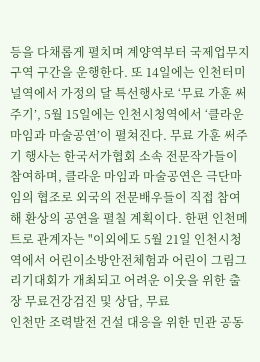등을 다채롭게 펼치며 계양역부터 국제업무지구역 구간을 운행한다. 또 14일에는 인천터미널역에서 가정의 달 특선행사로 ‘무료 가훈 써주기’, 5월 15일에는 인천시청역에서 ‘클라운 마임과 마술공연’이 펼쳐진다. 무료 가훈 써주기 행사는 한국서가협회 소속 전문작가들이 참여하며, 클라운 마임과 마술공연은 극단마임의 협조로 외국의 전문배우들이 직접 참여해 환상의 공연을 펼칠 계획이다. 한편 인천메트로 관계자는 "이외에도 5월 21일 인천시청역에서 어린이소방안전체험과 어린이 그림그리기대회가 개최되고 어려운 이웃을 위한 출장 무료건강검진 및 상담, 무료
인천만 조력발전 건설 대응을 위한 민관 공동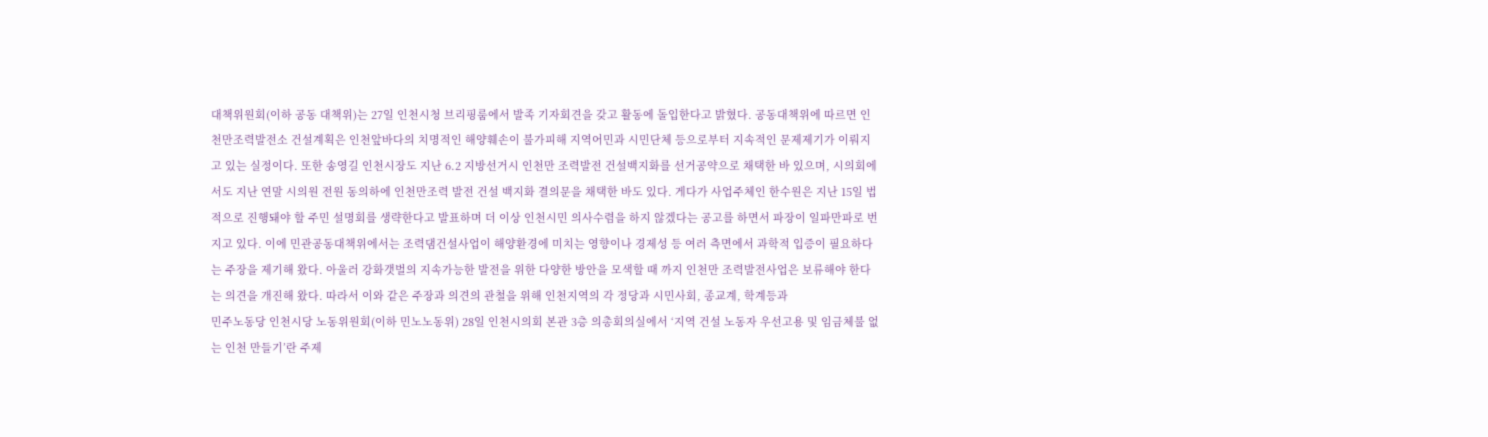대책위원회(이하 공동 대책위)는 27일 인천시청 브리핑룸에서 발족 기자회견을 갖고 활동에 돌입한다고 밝혔다. 공동대책위에 따르면 인천만조력발전소 건설계획은 인천앞바다의 치명적인 해양훼손이 불가피해 지역어민과 시민단체 등으로부터 지속적인 문제제기가 이뤄지고 있는 실정이다. 또한 송영길 인천시장도 지난 6.2 지방선거시 인천만 조력발전 건설백지화를 선거공약으로 채택한 바 있으며, 시의회에서도 지난 연말 시의원 전원 동의하에 인천만조력 발전 건설 백지화 결의문을 채택한 바도 있다. 게다가 사업주체인 한수원은 지난 15일 법적으로 진행돼야 할 주민 설명회를 생략한다고 발표하며 더 이상 인천시민 의사수렴을 하지 않겠다는 공고를 하면서 파장이 일파만파로 번지고 있다. 이에 민관공동대책위에서는 조력댐건설사업이 해양환경에 미치는 영향이나 경제성 등 여러 측면에서 과학적 입증이 필요하다는 주장을 제기해 왔다. 아울러 강화갯벌의 지속가능한 발전을 위한 다양한 방안을 모색할 때 까지 인천만 조력발전사업은 보류해야 한다는 의견을 개진해 왔다. 따라서 이와 같은 주장과 의견의 관철을 위해 인천지역의 각 정당과 시민사회, 종교계, 학계등과
민주노동당 인천시당 노동위원회(이하 민노노동위) 28일 인천시의회 본관 3층 의총회의실에서 ‘지역 건설 노동자 우선고용 및 임금체불 없는 인천 만들기’란 주제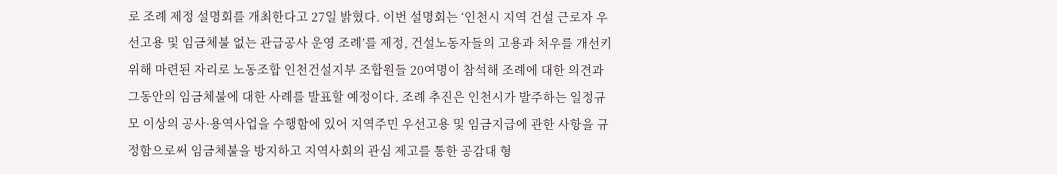로 조례 제정 설명회를 개최한다고 27일 밝혔다. 이번 설명회는 ‘인천시 지역 건설 근로자 우선고용 및 임금체불 없는 관급공사 운영 조례’를 제정, 건설노동자들의 고용과 처우를 개선키 위해 마련된 자리로 노동조합 인천건설지부 조합원들 20여명이 참석해 조례에 대한 의견과 그동안의 임금체불에 대한 사례를 발표할 예정이다. 조례 추진은 인천시가 발주하는 일정규모 이상의 공사·용역사업을 수행함에 있어 지역주민 우선고용 및 임금지급에 관한 사항을 규정함으로써 임금체불을 방지하고 지역사회의 관심 제고를 통한 공감대 형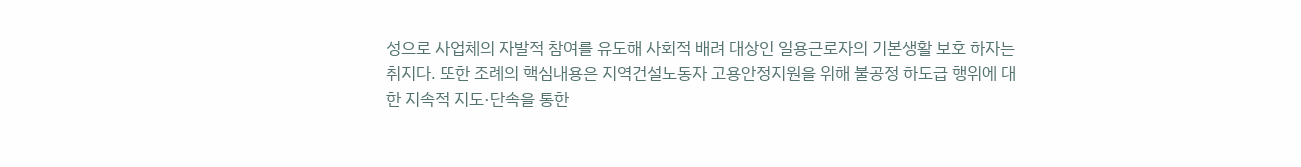성으로 사업체의 자발적 참여를 유도해 사회적 배려 대상인 일용근로자의 기본생활 보호 하자는 취지다. 또한 조례의 핵심내용은 지역건설노동자 고용안정지원을 위해 불공정 하도급 행위에 대한 지속적 지도·단속을 통한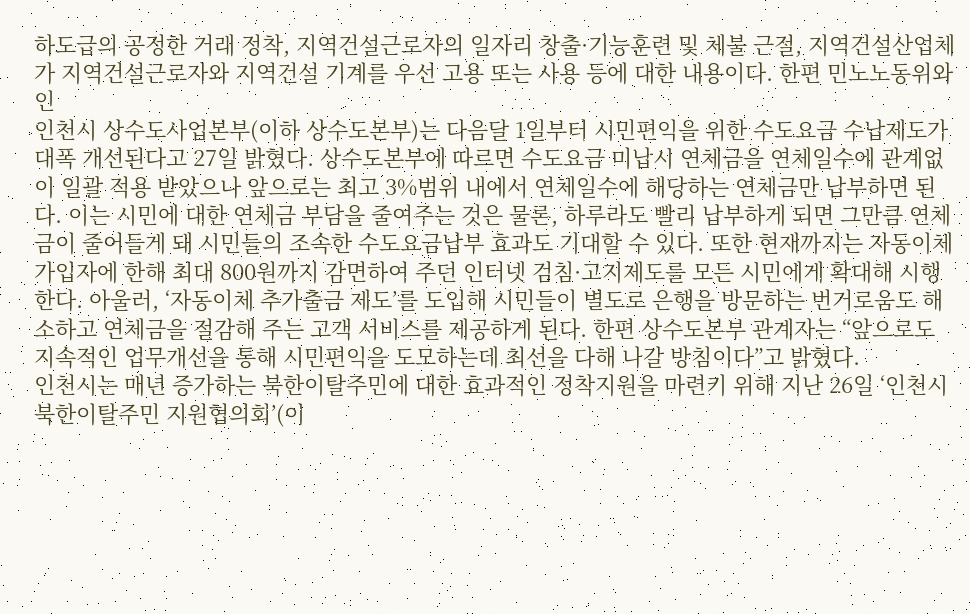하도급의 공정한 거래 정착, 지역건설근로자의 일자리 창출·기능훈련 및 체불 근절, 지역건설산업체가 지역건설근로자와 지역건설 기계를 우선 고용 또는 사용 등에 대한 내용이다. 한편 민노노동위와 인
인천시 상수도사업본부(이하 상수도본부)는 다음달 1일부터 시민편익을 위한 수도요금 수납제도가 대폭 개선된다고 27일 밝혔다. 상수도본부에 따르면 수도요금 미납시 연체금을 연체일수에 관계없이 일괄 적용 받았으나 앞으로는 최고 3%범위 내에서 연체일수에 해당하는 연체금만 납부하면 된다. 이는 시민에 대한 연체금 부담을 줄여주는 것은 물론, 하루라도 빨리 납부하게 되면 그만큼 연체금이 줄어들게 돼 시민들의 조속한 수도요금납부 효과도 기대할 수 있다. 또한 현재까지는 자동이체 가입자에 한해 최대 800원까지 감면하여 주던 인터넷 검침·고지제도를 모든 시민에게 확대해 시행한다. 아울러, ‘자동이체 추가출금 제도’를 도입해 시민들이 별도로 은행을 방문하는 번거로움도 해소하고 연체금을 절감해 주는 고객 서비스를 제공하게 된다. 한편 상수도본부 관계자는 “앞으로도 지속적인 업무개선을 통해 시민편익을 도모하는데 최선을 다해 나갈 방침이다”고 밝혔다.
인천시는 매년 증가하는 북한이탈주민에 대한 효과적인 정착지원을 마련키 위해 지난 26일 ‘인천시 북한이탈주민 지원협의회’(이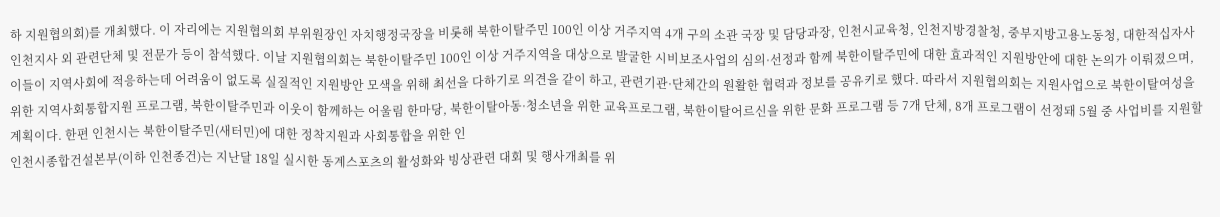하 지원협의회)를 개최했다. 이 자리에는 지원협의회 부위원장인 자치행정국장을 비롯해 북한이탈주민 100인 이상 거주지역 4개 구의 소관 국장 및 담당과장, 인천시교육청, 인천지방경찰청, 중부지방고용노동청, 대한적십자사 인천지사 외 관련단체 및 전문가 등이 참석했다. 이날 지원협의회는 북한이탈주민 100인 이상 거주지역을 대상으로 발굴한 시비보조사업의 심의·선정과 함께 북한이탈주민에 대한 효과적인 지원방안에 대한 논의가 이뤄졌으며, 이들이 지역사회에 적응하는데 어려움이 없도록 실질적인 지원방안 모색을 위해 최선을 다하기로 의견을 같이 하고, 관련기관·단체간의 원활한 협력과 정보를 공유키로 했다. 따라서 지원협의회는 지원사업으로 북한이탈여성을 위한 지역사회통합지원 프로그램, 북한이탈주민과 이웃이 함께하는 어울림 한마당, 북한이탈아동·청소년을 위한 교육프로그램, 북한이탈어르신을 위한 문화 프로그램 등 7개 단체, 8개 프로그램이 선정돼 5월 중 사업비를 지원할 계획이다. 한편 인천시는 북한이탈주민(새터민)에 대한 정착지원과 사회통합을 위한 인
인천시종합건설본부(이하 인천종건)는 지난달 18일 실시한 동계스포츠의 활성화와 빙상관련 대회 및 행사개최를 위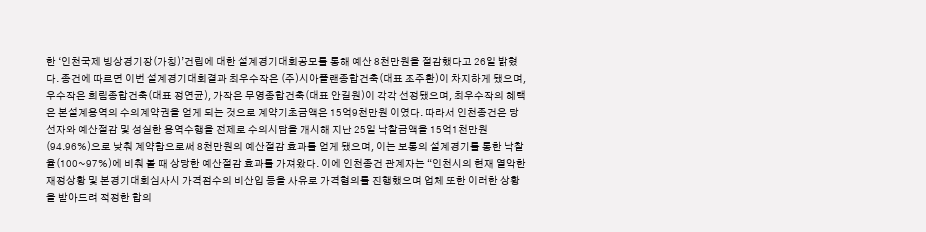한 ‘인천국제 빙상경기장(가칭)’건립에 대한 설계경기대회공모를 통해 예산 8천만원을 절감했다고 26일 밝혔다. 종건에 따르면 이번 설계경기대회결과 최우수작은 (주)시아플랜종합건축(대표 조주환)이 차지하게 됐으며, 우수작은 희림종합건축(대표 정연균), 가작은 무영종합건축(대표 안길원)이 각각 선정됐으며, 최우수작의 혜택은 본설계용역의 수의계약권을 얻게 되는 것으로 계약기초금액은 15억9천만원 이였다. 따라서 인천종건은 당선자와 예산절감 및 성실한 용역수행을 전제로 수의시담을 개시해 지난 25일 낙찰금액을 15억1천만원(94.96%)으로 낮춰 계약함으로써 8천만원의 예산절감 효과를 얻게 됐으며, 이는 보통의 설계경기를 통한 낙찰율(100~97%)에 비춰 볼 때 상당한 예산절감 효과를 가져왔다. 이에 인천종건 관계자는 “인천시의 현재 열악한 재정상황 및 본경기대회심사시 가격점수의 비산입 등을 사유로 가격협의를 진행했으며 업체 또한 이러한 상황을 받아드려 적정한 합의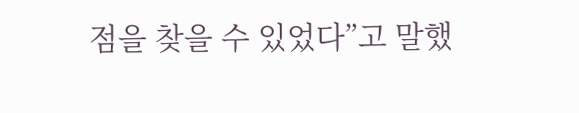점을 찾을 수 있었다”고 말했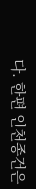다. 한편 인천종건은